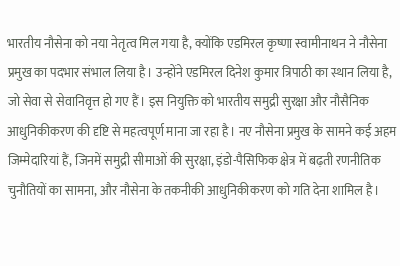भारतीय नौसेना को नया नेतृत्व मिल गया है, क्योंकि एडमिरल कृष्णा स्वामीनाथन ने नौसेना प्रमुख का पदभार संभाल लिया है। उन्होंने एडमिरल दिनेश कुमार त्रिपाठी का स्थान लिया है, जो सेवा से सेवानिवृत्त हो गए हैं। इस नियुक्ति को भारतीय समुद्री सुरक्षा और नौसैनिक आधुनिकीकरण की दृष्टि से महत्वपूर्ण माना जा रहा है। नए नौसेना प्रमुख के सामने कई अहम जिम्मेदारियां हैं, जिनमें समुद्री सीमाओं की सुरक्षा, इंडो-पैसिफिक क्षेत्र में बढ़ती रणनीतिक चुनौतियों का सामना, और नौसेना के तकनीकी आधुनिकीकरण को गति देना शामिल है।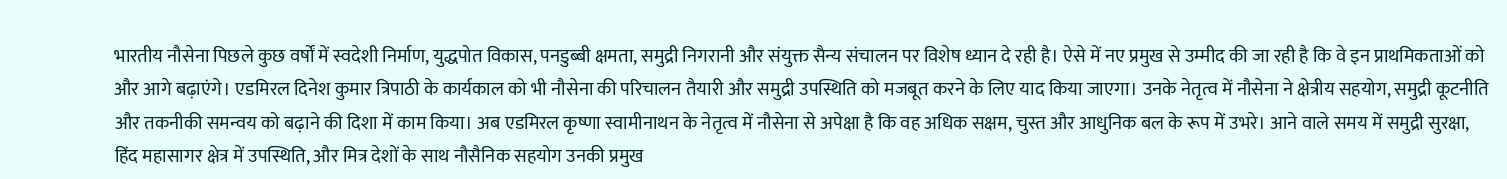भारतीय नौसेना पिछले कुछ वर्षों में स्वदेशी निर्माण, युद्धपोत विकास, पनडुब्बी क्षमता, समुद्री निगरानी और संयुक्त सैन्य संचालन पर विशेष ध्यान दे रही है। ऐसे में नए प्रमुख से उम्मीद की जा रही है कि वे इन प्राथमिकताओं को और आगे बढ़ाएंगे। एडमिरल दिनेश कुमार त्रिपाठी के कार्यकाल को भी नौसेना की परिचालन तैयारी और समुद्री उपस्थिति को मजबूत करने के लिए याद किया जाएगा। उनके नेतृत्व में नौसेना ने क्षेत्रीय सहयोग, समुद्री कूटनीति और तकनीकी समन्वय को बढ़ाने की दिशा में काम किया। अब एडमिरल कृष्णा स्वामीनाथन के नेतृत्व में नौसेना से अपेक्षा है कि वह अधिक सक्षम, चुस्त और आधुनिक बल के रूप में उभरे। आने वाले समय में समुद्री सुरक्षा, हिंद महासागर क्षेत्र में उपस्थिति, और मित्र देशों के साथ नौसैनिक सहयोग उनकी प्रमुख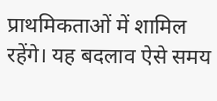प्राथमिकताओं में शामिल रहेंगे। यह बदलाव ऐसे समय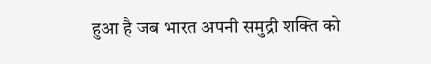हुआ है जब भारत अपनी समुद्री शक्ति को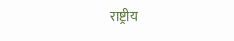राष्ट्रीय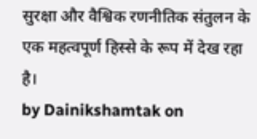सुरक्षा और वैश्विक रणनीतिक संतुलन के एक महत्वपूर्ण हिस्से के रूप में देख रहा है।
by Dainikshamtak on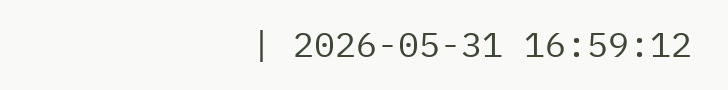| 2026-05-31 16:59:12